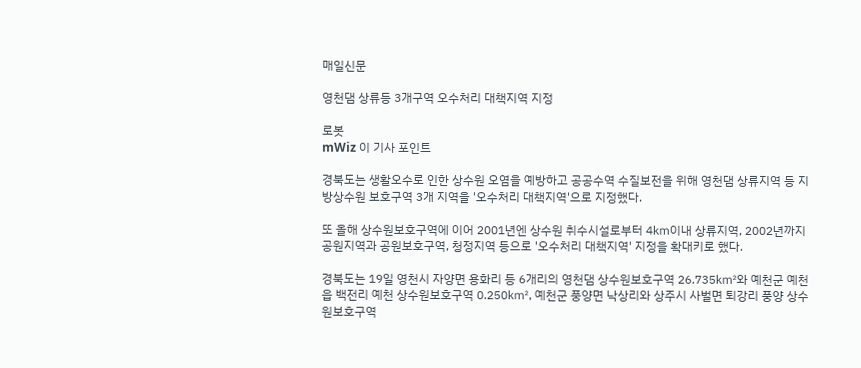매일신문

영천댐 상류등 3개구역 오수처리 대책지역 지정

로봇
mWiz 이 기사 포인트

경북도는 생활오수로 인한 상수원 오염을 예방하고 공공수역 수질보전을 위해 영천댐 상류지역 등 지방상수원 보호구역 3개 지역을 '오수처리 대책지역'으로 지정했다.

또 올해 상수원보호구역에 이어 2001년엔 상수원 취수시설로부터 4㎞이내 상류지역, 2002년까지 공원지역과 공원보호구역, 청정지역 등으로 '오수처리 대책지역' 지정을 확대키로 했다.

경북도는 19일 영천시 자양면 용화리 등 6개리의 영천댐 상수원보호구역 26.735㎢와 예천군 예천읍 백전리 예천 상수원보호구역 0.250㎢, 예천군 풍양면 낙상리와 상주시 사벌면 퇴강리 풍양 상수원보호구역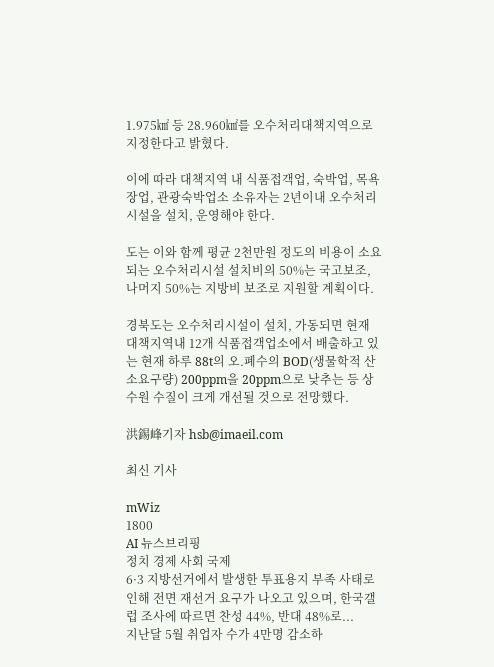1.975㎢ 등 28.960㎢를 오수처리대책지역으로 지정한다고 밝혔다.

이에 따라 대책지역 내 식품접객업, 숙박업, 목욕장업, 관광숙박업소 소유자는 2년이내 오수처리시설을 설치, 운영해야 한다.

도는 이와 함께 평균 2천만원 정도의 비용이 소요되는 오수처리시설 설치비의 50%는 국고보조, 나머지 50%는 지방비 보조로 지원할 계획이다.

경북도는 오수처리시설이 설치, 가동되면 현재 대책지역내 12개 식품접객업소에서 배출하고 있는 현재 하루 88t의 오.폐수의 BOD(생물학적 산소요구량) 200ppm을 20ppm으로 낮추는 등 상수원 수질이 크게 개선될 것으로 전망했다.

洪錫峰기자 hsb@imaeil.com

최신 기사

mWiz
1800
AI 뉴스브리핑
정치 경제 사회 국제
6·3 지방선거에서 발생한 투표용지 부족 사태로 인해 전면 재선거 요구가 나오고 있으며, 한국갤럽 조사에 따르면 찬성 44%, 반대 48%로...
지난달 5월 취업자 수가 4만명 감소하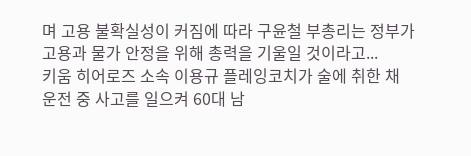며 고용 불확실성이 커짐에 따라 구윤철 부총리는 정부가 고용과 물가 안정을 위해 총력을 기울일 것이라고...
키움 히어로즈 소속 이용규 플레잉코치가 술에 취한 채 운전 중 사고를 일으켜 60대 남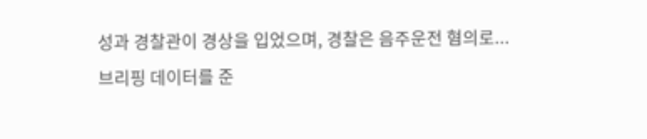성과 경찰관이 경상을 입었으며, 경찰은 음주운전 혐의로...
브리핑 데이터를 준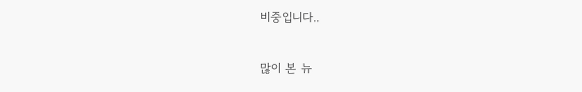비중입니다..

많이 본 뉴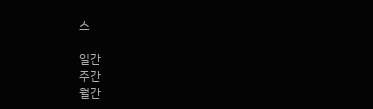스

일간
주간
월간